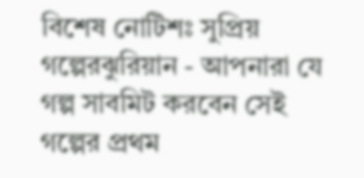বিশেষ নোটিশঃ সুপ্রিয় গল্পেরঝুরিয়ান - আপনারা যে গল্প সাবমিট করবেন সেই গল্পের প্রথম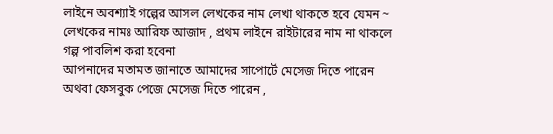লাইনে অবশ্যাই গল্পের আসল লেখকের নাম লেখা থাকতে হবে যেমন ~ লেখকের নামঃ আরিফ আজাদ , প্রথম লাইনে রাইটারের নাম না থাকলে গল্প পাবলিশ করা হবেনা
আপনাদের মতামত জানাতে আমাদের সাপোর্টে মেসেজ দিতে পারেন অথবা ফেসবুক পেজে মেসেজ দিতে পারেন ,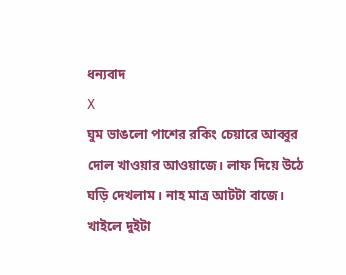ধন্যবাদ
X
ঘুম ভাঙলো পাশের রকিং চেয়ারে আব্বুর দোল খাওয়ার আওয়াজে। লাফ দিয়ে উঠে ঘড়ি দেখলাম। নাহ মাত্র আটটা বাজে। খাইলে দুইটা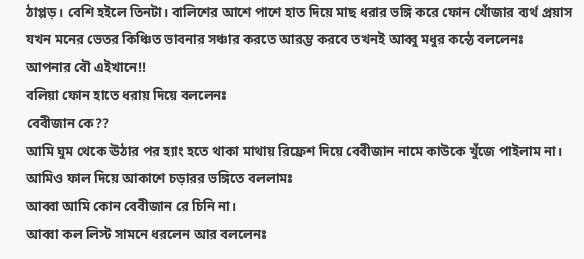ঠাপ্পড়। বেশি হইলে তিনটা। বালিশের আশে পাশে হাত দিয়ে মাছ ধরার ভঙ্গি করে ফোন খোঁজার ব্যর্থ প্রয়াস যখন মনের ভেতর কিঞ্চিত ভাবনার সঞ্চার করতে আরম্ভ করবে তখনই আব্বু মধুর কন্ঠে বললেনঃ
আপনার বৌ এইখানে!!
বলিয়া ফোন হাতে ধরায় দিয়ে বললেনঃ
বেবীজান কে??
আমি ঘুম থেকে ঊঠার পর হ্যাং হতে থাকা মাথায় রিফ্রেশ দিয়ে বেবীজান নামে কাউকে খুঁজে পাইলাম না।
আমিও ফাল দিয়ে আকাশে চড়ারর ভঙ্গিতে বললামঃ
আব্বা আমি কোন বেবীজান রে চিনি না।
আব্বা কল লিস্ট সামনে ধরলেন আর বললেনঃ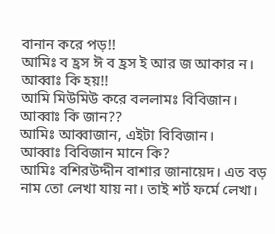বানান করে পড়!!
আমিঃ ব হ্রস ঈ ব হ্রস ই আর জ আকার ন।
আব্বাঃ কি হয়!!
আমি মিউমিউ করে বললামঃ বিবিজান।
আব্বাঃ কি জান??
আমিঃ আব্বাজান, এইটা বিবিজান।
আব্বাঃ বিবিজান মানে কি?
আমিঃ বশিরউদ্দীন বাশার জানায়েদ। এত বড় নাম তো লেখা যায় না। তাই শর্ট ফর্মে লেখা।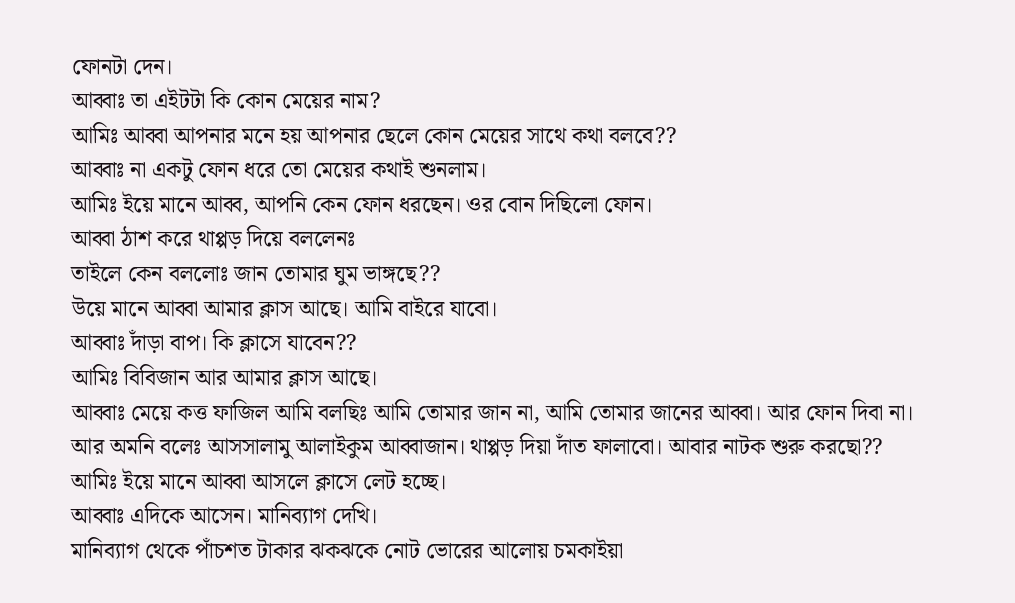ফোনটা দেন।
আব্বাঃ তা এইটটা কি কোন মেয়ের নাম?
আমিঃ আব্বা আপনার মনে হয় আপনার ছেলে কোন মেয়ের সাথে কথা বলবে??
আব্বাঃ না একটু ফোন ধরে তো মেয়ের কথাই শুনলাম।
আমিঃ ইয়ে মানে আব্ব, আপনি কেন ফোন ধরছেন। ওর বোন দিছিলো ফোন।
আব্বা ঠাশ করে থাপ্পড় দিয়ে বললেনঃ
তাইলে কেন বললোঃ জান তোমার ঘুম ভাঙ্গছে??
উয়ে মানে আব্বা আমার ক্লাস আছে। আমি বাইরে যাবো।
আব্বাঃ দাঁড়া বাপ। কি ক্লাসে যাবেন??
আমিঃ বিবিজান আর আমার ক্লাস আছে।
আব্বাঃ মেয়ে কত্ত ফাজিল আমি বলছিঃ আমি তোমার জান না, আমি তোমার জানের আব্বা। আর ফোন দিবা না। আর অমনি বলেঃ আসসালামু আলাইকুম আব্বাজান। থাপ্পড় দিয়া দাঁত ফালাবো। আবার নাটক শুরু করছো??
আমিঃ ইয়ে মানে আব্বা আসলে ক্লাসে লেট হচ্ছে।
আব্বাঃ এদিকে আসেন। মানিব্যাগ দেখি।
মানিব্যাগ থেকে পাঁচশত টাকার ঝকঝকে নোট ভোরের আলোয় চমকাইয়া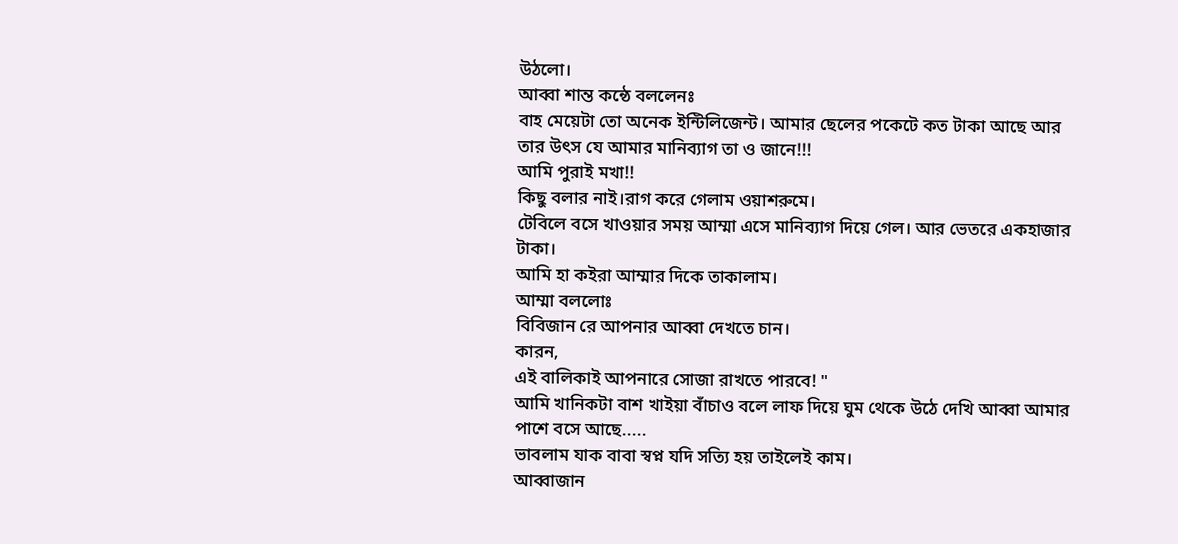উঠলো।
আব্বা শান্ত কন্ঠে বললেনঃ
বাহ মেয়েটা তো অনেক ইন্টিলিজেন্ট। আমার ছেলের পকেটে কত টাকা আছে আর তার উৎস যে আমার মানিব্যাগ তা ও জানে!!!
আমি পুরাই মখা!!
কিছু বলার নাই।রাগ করে গেলাম ওয়াশরুমে।
টেবিলে বসে খাওয়ার সময় আম্মা এসে মানিব্যাগ দিয়ে গেল। আর ভেতরে একহাজার টাকা।
আমি হা কইরা আম্মার দিকে তাকালাম।
আম্মা বললোঃ
বিবিজান রে আপনার আব্বা দেখতে চান।
কারন,
এই বালিকাই আপনারে সোজা রাখতে পারবে! "
আমি খানিকটা বাশ খাইয়া বাঁচাও বলে লাফ দিয়ে ঘুম থেকে উঠে দেখি আব্বা আমার পাশে বসে আছে.....
ভাবলাম যাক বাবা স্বপ্ন যদি সত্যি হয় তাইলেই কাম।
আব্বাজান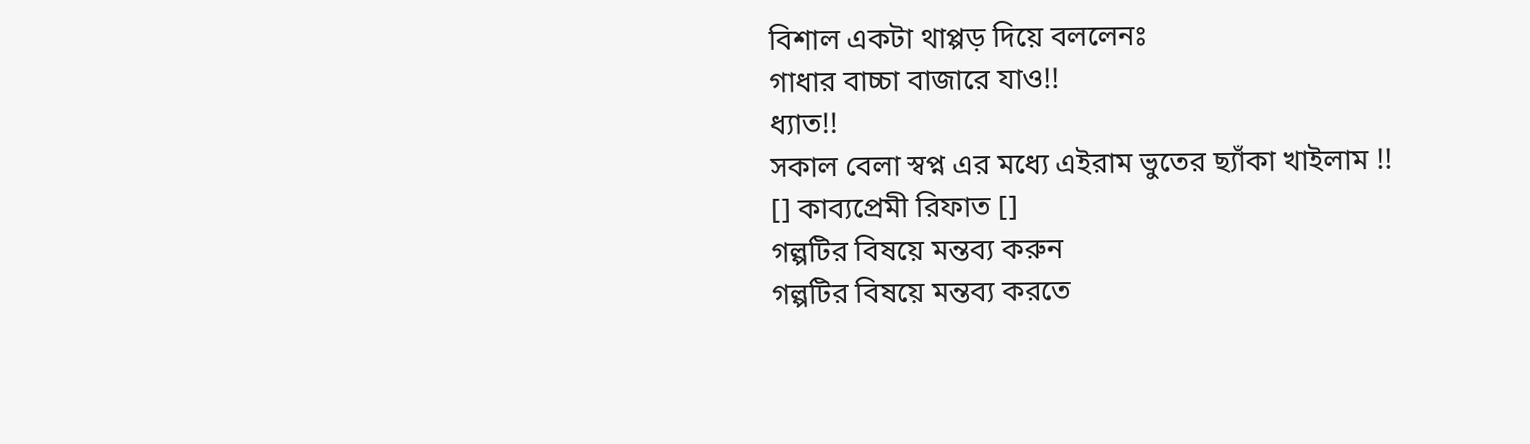বিশাল একটা থাপ্পড় দিয়ে বললেনঃ
গাধার বাচ্চা বাজারে যাও!!
ধ্যাত!!
সকাল বেলা স্বপ্ন এর মধ্যে এইরাম ভুতের ছ্যাঁকা খাইলাম !!
[] কাব্যপ্রেমী রিফাত []
গল্পটির বিষয়ে মন্তব্য করুন
গল্পটির বিষয়ে মন্তব্য করতে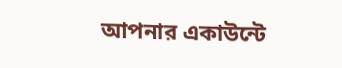আপনার একাউন্টে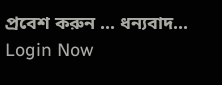প্রবেশ করুন ... ধন্যবাদ... Login Now